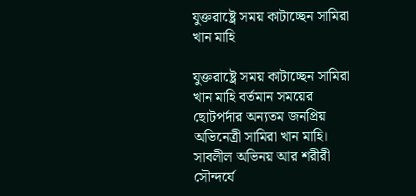যুক্তরাষ্ট্রে সময় কাটাচ্ছেন সামিরা খান মাহি

যুক্তরাষ্ট্রে সময় কাটাচ্ছেন সামিরা খান মাহি বর্তমান সময়ের ছোটপর্দার অন্যতম জনপ্রিয় অভিনেত্রী সামিরা খান মাহি। সাবলীল অভিনয় আর শরীরী সৌন্দর্যে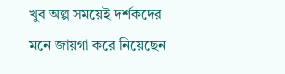খুব অল্প সময়েই দর্শকদের মনে জায়গা করে নিয়েছেন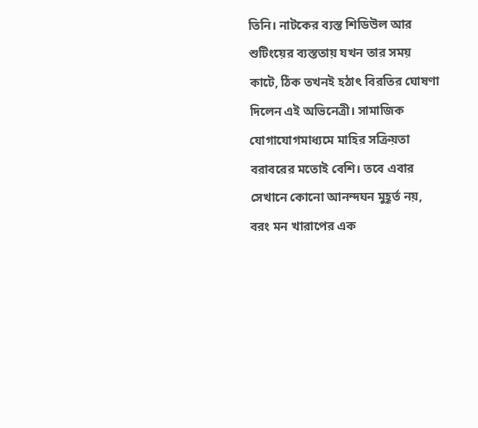তিনি। নাটকের ব্যস্ত শিডিউল আর শুটিংয়ের ব্যস্ততায় যখন তার সময় কাটে, ঠিক তখনই হঠাৎ বিরতির ঘোষণা দিলেন এই অভিনেত্রী। সামাজিক যোগাযোগমাধ্যমে মাহির সক্রিয়তা বরাবরের মতোই বেশি। তবে এবার সেখানে কোনো আনন্দঘন মুহূর্ত নয়, বরং মন খারাপের এক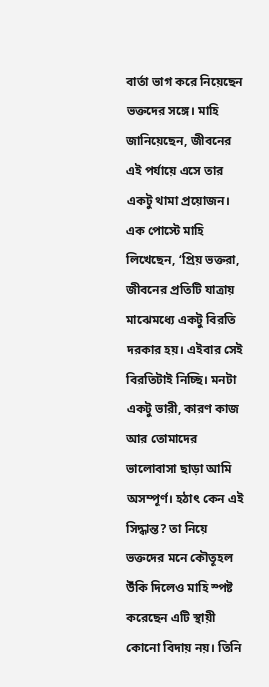বার্তা ভাগ করে নিয়েছেন ভক্তদের সঙ্গে। মাহি জানিয়েছেন, জীবনের এই পর্যায়ে এসে তার একটু থামা প্রয়োজন। এক পোস্টে মাহি লিখেছেন, ‘প্রিয় ভক্তরা, জীবনের প্রতিটি যাত্রায় মাঝেমধ্যে একটু বিরতি দরকার হয়। এইবার সেই বিরতিটাই নিচ্ছি। মনটা একটু ভারী, কারণ কাজ আর তোমাদের ভালোবাসা ছাড়া আমি অসম্পূর্ণ। হঠাৎ কেন এই সিদ্ধান্ত? তা নিয়ে ভক্তদের মনে কৌতূহল উঁকি দিলেও মাহি স্পষ্ট করেছেন এটি স্থায়ী কোনো বিদায় নয়। তিনি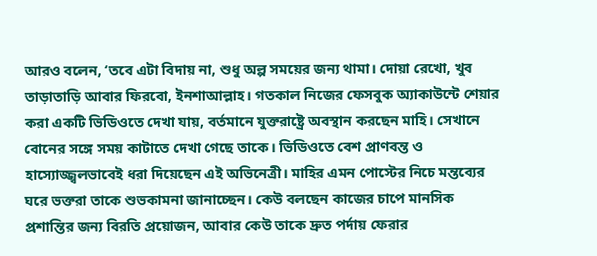আরও বলেন, ‘তবে এটা বিদায় না, শুধু অল্প সময়ের জন্য থামা। দোয়া রেখো, খুব তাড়াতাড়ি আবার ফিরবো, ইনশাআল্লাহ। গতকাল নিজের ফেসবুক অ্যাকাউন্টে শেয়ার করা একটি ভিডিওতে দেখা যায়, বর্তমানে যুক্তরাষ্ট্রে অবস্থান করছেন মাহি। সেখানে বোনের সঙ্গে সময় কাটাতে দেখা গেছে তাকে। ভিডিওতে বেশ প্রাণবন্ত ও হাস্যোজ্জ্বলভাবেই ধরা দিয়েছেন এই অভিনেত্রী। মাহির এমন পোস্টের নিচে মন্তব্যের ঘরে ভক্তরা তাকে শুভকামনা জানাচ্ছেন। কেউ বলছেন কাজের চাপে মানসিক প্রশান্তির জন্য বিরতি প্রয়োজন, আবার কেউ তাকে দ্রুত পর্দায় ফেরার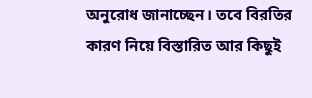অনুরোধ জানাচ্ছেন। তবে বিরতির কারণ নিয়ে বিস্তারিত আর কিছুই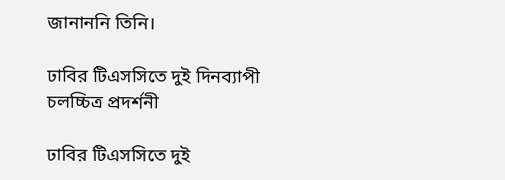জানাননি তিনি।

ঢাবির টিএসসিতে দুই দিনব্যাপী চলচ্চিত্র প্রদর্শনী

ঢাবির টিএসসিতে দুই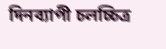দিনব্যাপী চলচ্চিত্র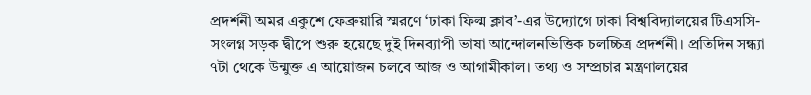প্রদর্শনী অমর একুশে ফেব্রুয়ারি স্মরণে ‘ঢাকা ফিল্ম ক্লাব’-এর উদ্যোগে ঢাকা বিশ্ববিদ্যালয়ের টিএসসি-সংলগ্ন সড়ক দ্বীপে শুরু হয়েছে দুই দিনব্যাপী ভাষা আন্দোলনভিত্তিক চলচ্চিত্র প্রদর্শনী। প্রতিদিন সন্ধ্যা ৭টা থেকে উন্মুক্ত এ আয়োজন চলবে আজ ও আগামীকাল। তথ্য ও সম্প্রচার মন্ত্রণালয়ের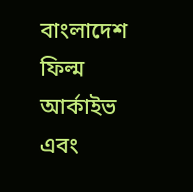বাংলাদেশ ফিল্ম আর্কাইভ এবং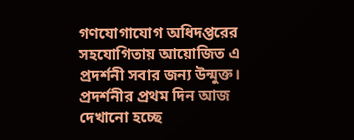গণযোগাযোগ অধিদপ্তরের সহযোগিতায় আয়োজিত এ প্রদর্শনী সবার জন্য উন্মুক্ত। প্রদর্শনীর প্রথম দিন আজ দেখানো হচ্ছে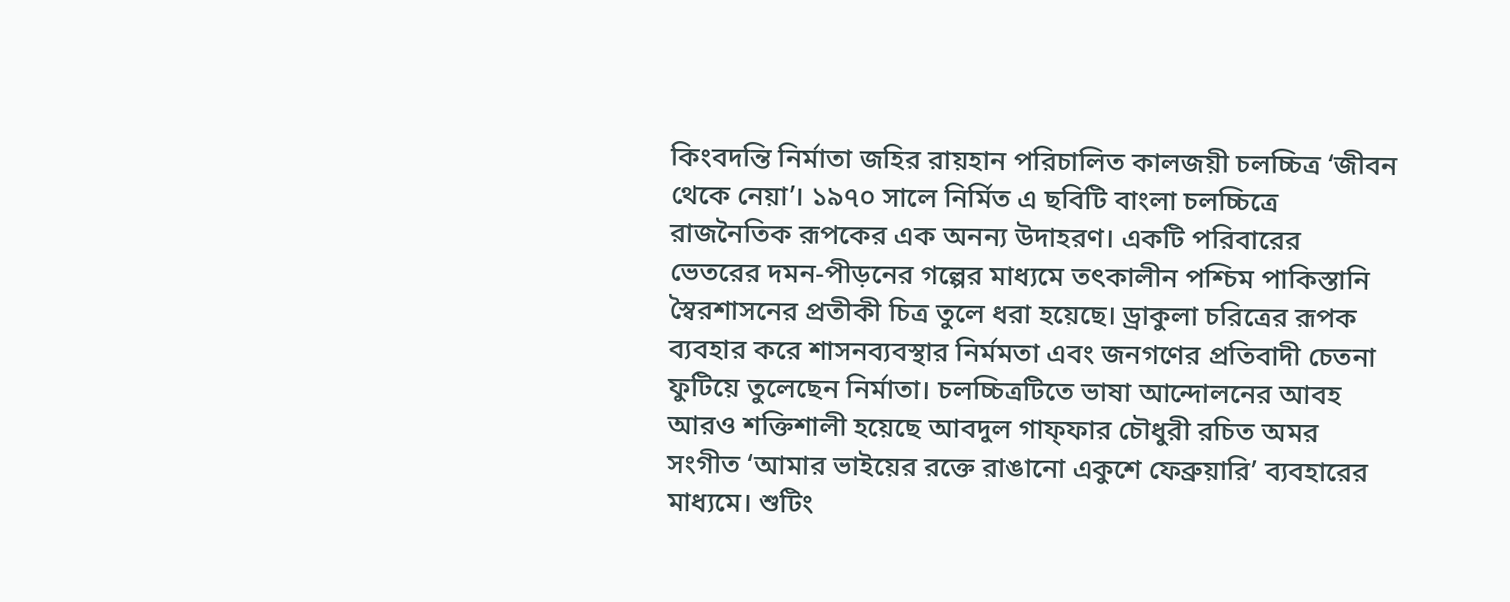কিংবদন্তি নির্মাতা জহির রায়হান পরিচালিত কালজয়ী চলচ্চিত্র ‘জীবন থেকে নেয়া’। ১৯৭০ সালে নির্মিত এ ছবিটি বাংলা চলচ্চিত্রে রাজনৈতিক রূপকের এক অনন্য উদাহরণ। একটি পরিবারের ভেতরের দমন-পীড়নের গল্পের মাধ্যমে তৎকালীন পশ্চিম পাকিস্তানি স্বৈরশাসনের প্রতীকী চিত্র তুলে ধরা হয়েছে। ড্রাকুলা চরিত্রের রূপক ব্যবহার করে শাসনব্যবস্থার নির্মমতা এবং জনগণের প্রতিবাদী চেতনা ফুটিয়ে তুলেছেন নির্মাতা। চলচ্চিত্রটিতে ভাষা আন্দোলনের আবহ আরও শক্তিশালী হয়েছে আবদুল গাফ্ফার চৌধুরী রচিত অমর সংগীত ‘আমার ভাইয়ের রক্তে রাঙানো একুশে ফেব্রুয়ারি’ ব্যবহারের মাধ্যমে। শুটিং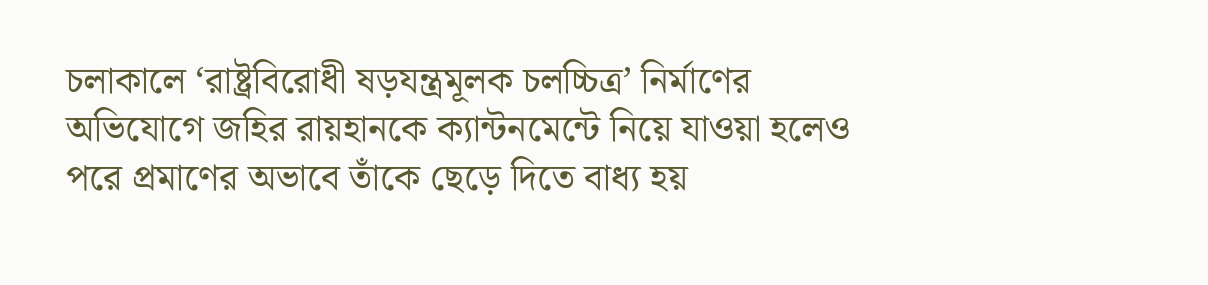চলাকালে ‘রাষ্ট্রবিরোধী ষড়যন্ত্রমূলক চলচ্চিত্র’ নির্মাণের অভিযোগে জহির রায়হানকে ক্যান্টনমেন্টে নিয়ে যাওয়া হলেও পরে প্রমাণের অভাবে তাঁকে ছেড়ে দিতে বাধ্য হয়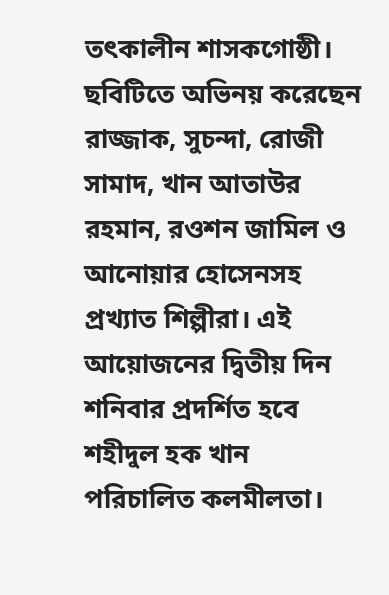তৎকালীন শাসকগোষ্ঠী। ছবিটিতে অভিনয় করেছেন রাজ্জাক, সুচন্দা, রোজী সামাদ, খান আতাউর রহমান, রওশন জামিল ও আনোয়ার হোসেনসহ প্রখ্যাত শিল্পীরা। এই আয়োজনের দ্বিতীয় দিন শনিবার প্রদর্শিত হবে শহীদুল হক খান পরিচালিত কলমীলতা।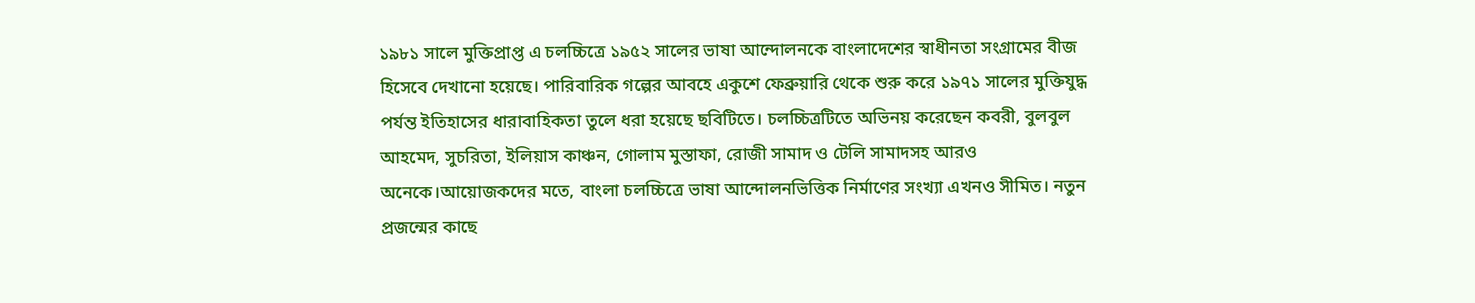১৯৮১ সালে মুক্তিপ্রাপ্ত এ চলচ্চিত্রে ১৯৫২ সালের ভাষা আন্দোলনকে বাংলাদেশের স্বাধীনতা সংগ্রামের বীজ হিসেবে দেখানো হয়েছে। পারিবারিক গল্পের আবহে একুশে ফেব্রুয়ারি থেকে শুরু করে ১৯৭১ সালের মুক্তিযুদ্ধ পর্যন্ত ইতিহাসের ধারাবাহিকতা তুলে ধরা হয়েছে ছবিটিতে। চলচ্চিত্রটিতে অভিনয় করেছেন কবরী, বুলবুল আহমেদ, সুচরিতা, ইলিয়াস কাঞ্চন, গোলাম মুস্তাফা, রোজী সামাদ ও টেলি সামাদসহ আরও অনেকে।আয়োজকদের মতে, বাংলা চলচ্চিত্রে ভাষা আন্দোলনভিত্তিক নির্মাণের সংখ্যা এখনও সীমিত। নতুন প্রজন্মের কাছে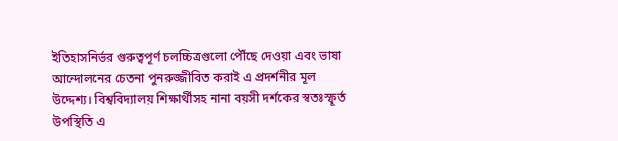ইতিহাসনির্ভর গুরুত্বপূর্ণ চলচ্চিত্রগুলো পৌঁছে দেওয়া এবং ভাষা আন্দোলনের চেতনা পুনরুজ্জীবিত করাই এ প্রদর্শনীর মূল উদ্দেশ্য। বিশ্ববিদ্যালয় শিক্ষার্থীসহ নানা বয়সী দর্শকের স্বতঃস্ফূর্ত উপস্থিতি এ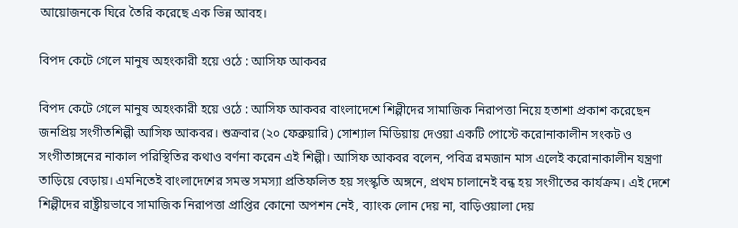আয়োজনকে ঘিরে তৈরি করেছে এক ভিন্ন আবহ।

বিপদ কেটে গেলে মানুষ অহংকারী হয়ে ওঠে : আসিফ আকবর

বিপদ কেটে গেলে মানুষ অহংকারী হয়ে ওঠে : আসিফ আকবর বাংলাদেশে শিল্পীদের সামাজিক নিরাপত্তা নিয়ে হতাশা প্রকাশ করেছেন জনপ্রিয় সংগীতশিল্পী আসিফ আকবর। শুক্রবার (২০ ফেব্রুয়ারি) সোশ্যাল মিডিয়ায় দেওয়া একটি পোস্টে করোনাকালীন সংকট ও সংগীতাঙ্গনের নাকাল পরিস্থিতির কথাও বর্ণনা করেন এই শিল্পী। আসিফ আকবর বলেন, পবিত্র রমজান মাস এলেই করোনাকালীন যন্ত্রণা তাড়িয়ে বেড়ায়। এমনিতেই বাংলাদেশের সমস্ত সমস‍্যা প্রতিফলিত হয় সংস্কৃতি অঙ্গনে, প্রথম চালানেই বন্ধ হয় সংগীতের কার্যক্রম। এই দেশে শিল্পীদের রাষ্ট্রীয়ভাবে সামাজিক নিরাপত্তা প্রাপ্তির কোনো অপশন নেই, ব‍্যাংক লোন দেয় না, বাড়িওয়ালা দেয়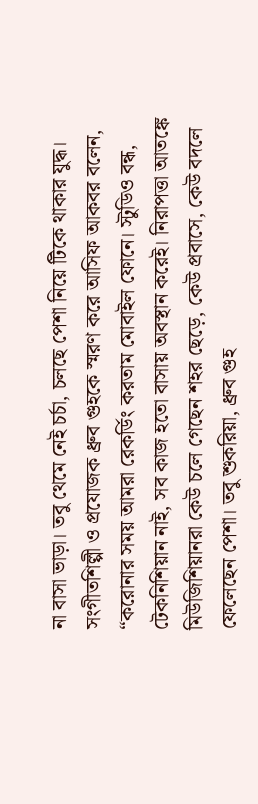না বাসা ভাড়া। তবু থেমে নেই চর্চা, চলছে পেশা নিয়ে টিকে থাকার যুদ্ধ। সংগীতশিল্পী ও প্রযোজক ধ্রুব গুহকে স্মরণ করে আসিফ আকবর বলেন, “করোনার সময় আমরা রেকর্ডিং করতাম মোবাইল ফোনে। স্টুডিও বন্ধ, টেকনিশিয়ান নাই, সব কাজ হতো বাসায় অবস্থান করেই। নিরাপত্তা আতঙ্কে মিউজিশিয়ানরা কেউ চলে গেছেন শহর ছেড়ে, কেউ প্রবাসে, কেউ বদলে ফেলেছেন পেশা। তবু শুকরিয়া, ধ্রুব গুহ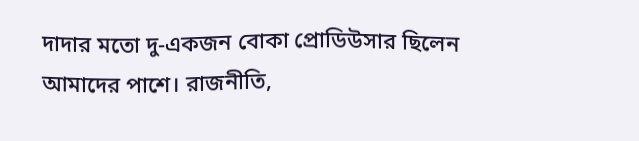দাদার মতো দু-একজন বোকা প্রোডিউসার ছিলেন আমাদের পাশে। রাজনীতি,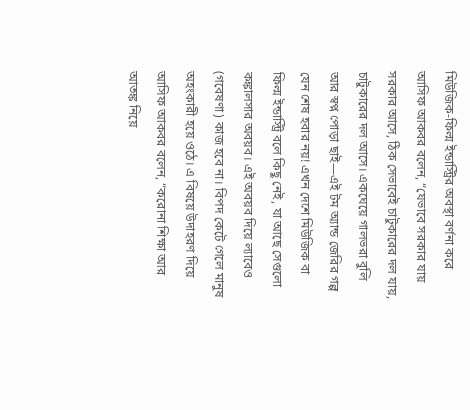মিউজিক-ফিল্ম ইন্ডাস্ট্রির অবস্থা বর্ণনা করে আসিফ আকবর বলেন, “যেভাবে সরকার যায় সরকার আসে, ঠিক সেভাবেই চাটুকারের দল যায়, চাটুকারের দল আসে। একঘেয়ে গালভরা বুলি আর স্বপ্ন পোড়া ছাই—এই টম অ্যান্ড জেরির গল্প যেন শেষ হবার নয়! এখন দেশে মিউজিক বা ফিল্ম ইন্ডাস্ট্রি বলে কিছু নেই, যা আছে সেগুলো কঙ্কালসার অবয়ব। এই অবয়ব দিয়ে ল‍্যাবেও (গবেষণা) কাজ হবে না। বিপদ কেটে গেলে মানুষ অহংকারী হয়ে ওঠে। এ বিষয়ে উদাহরণ দিয়ে আসিফ আকবর বলেন, “করোনা শিক্ষা আর আতঙ্ক নিয়ে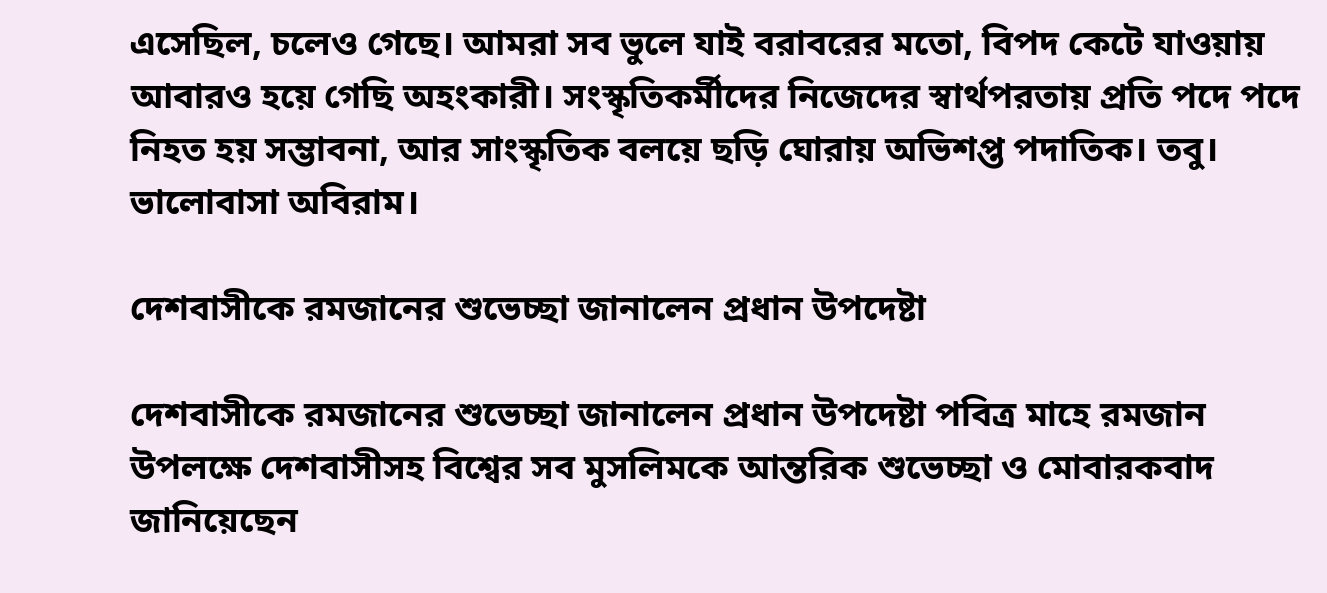এসেছিল, চলেও গেছে। আমরা সব ভুলে যাই বরাবরের মতো, বিপদ কেটে যাওয়ায় আবারও হয়ে গেছি অহংকারী। সংস্কৃতিকর্মীদের নিজেদের স্বার্থপরতায় প্রতি পদে পদে নিহত হয় সম্ভাবনা, আর সাংস্কৃতিক বলয়ে ছড়ি ঘোরায় অভিশপ্ত পদাতিক। তবু। ভালোবাসা অবিরাম।

দেশবাসীকে রমজানের শুভেচ্ছা জানালেন প্রধান উপদেষ্টা

দেশবাসীকে রমজানের শুভেচ্ছা জানালেন প্রধান উপদেষ্টা পবিত্র মাহে রমজান উপলক্ষে দেশবাসীসহ বিশ্বের সব মুসলিমকে আন্তরিক শুভেচ্ছা ও মোবারকবাদ জানিয়েছেন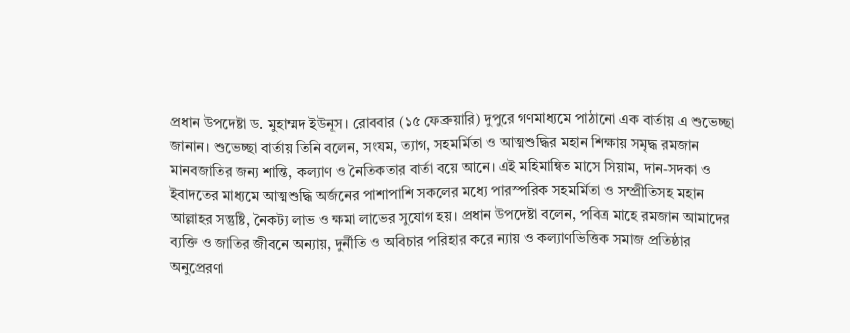প্রধান উপদেষ্টা ড. মুহাম্মদ ইউনূস। রোববার (১৫ ফেব্রুয়ারি) দুপুরে গণমাধ্যমে পাঠানো এক বার্তায় এ শুভেচ্ছা জানান। শুভেচ্ছা বার্তায় তিনি বলেন, সংযম, ত্যাগ, সহমর্মিতা ও আত্মশুদ্ধির মহান শিক্ষায় সমৃদ্ধ রমজান মানবজাতির জন্য শান্তি, কল্যাণ ও নৈতিকতার বার্তা বয়ে আনে। এই মহিমান্বিত মাসে সিয়াম, দান-সদকা ও ইবাদতের মাধ্যমে আত্মশুদ্ধি অর্জনের পাশাপাশি সকলের মধ্যে পারস্পরিক সহমর্মিতা ও সম্প্রীতিসহ মহান আল্লাহর সন্তুষ্টি, নৈকট্য লাভ ও ক্ষমা লাভের সুযোগ হয়। প্রধান উপদেষ্টা বলেন, পবিত্র মাহে রমজান আমাদের ব্যক্তি ও জাতির জীবনে অন্যায়, দুর্নীতি ও অবিচার পরিহার করে ন্যায় ও কল্যাণভিত্তিক সমাজ প্রতিষ্ঠার অনুপ্রেরণা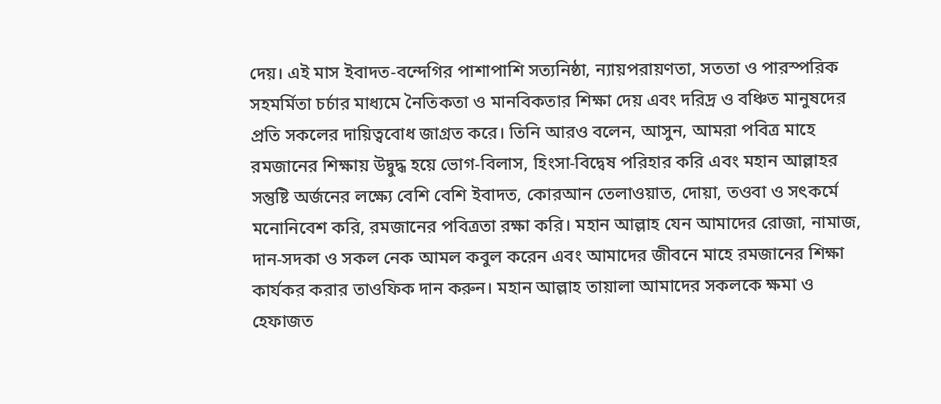দেয়। এই মাস ইবাদত-বন্দেগির পাশাপাশি সত্যনিষ্ঠা, ন্যায়পরায়ণতা, সততা ও পারস্পরিক সহমর্মিতা চর্চার মাধ্যমে নৈতিকতা ও মানবিকতার শিক্ষা দেয় এবং দরিদ্র ও বঞ্চিত মানুষদের প্রতি সকলের দায়িত্ববোধ জাগ্রত করে। তিনি আরও বলেন, আসুন, আমরা পবিত্র মাহে রমজানের শিক্ষায় উদ্বুদ্ধ হয়ে ভোগ-বিলাস, হিংসা-বিদ্বেষ পরিহার করি এবং মহান আল্লাহর সন্তুষ্টি অর্জনের লক্ষ্যে বেশি বেশি ইবাদত, কোরআন তেলাওয়াত, দোয়া, তওবা ও সৎকর্মে মনোনিবেশ করি, রমজানের পবিত্রতা রক্ষা করি। মহান আল্লাহ যেন আমাদের রোজা, নামাজ, দান-সদকা ও সকল নেক আমল কবুল করেন এবং আমাদের জীবনে মাহে রমজানের শিক্ষা কার্যকর করার তাওফিক দান করুন। মহান আল্লাহ তায়ালা আমাদের সকলকে ক্ষমা ও হেফাজত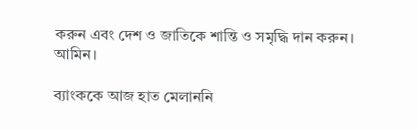করুন এবং দেশ ও জাতিকে শান্তি ও সমৃদ্ধি দান করুন। আমিন।

ব্যাংককে আজ হাত মেলাননি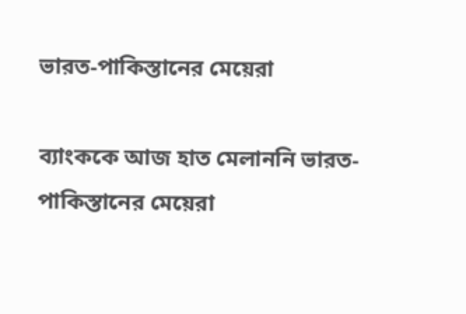ভারত-পাকিস্তানের মেয়েরা

ব্যাংককে আজ হাত মেলাননি ভারত-পাকিস্তানের মেয়েরা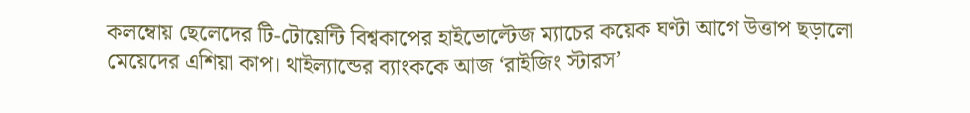কলম্বোয় ছেলেদের টি-টোয়েন্টি বিশ্বকাপের হাইভোল্টেজ ম্যাচের কয়েক ঘণ্টা আগে উত্তাপ ছড়ালো মেয়েদের এশিয়া কাপ। থাইল্যান্ডের ব্যাংককে আজ ‘রাইজিং স্টারস’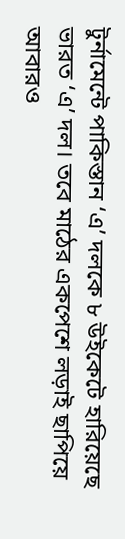টুর্নামেন্টে পাকিস্তান ‘এ’ দলকে ৮ উইকেটে হারিয়েছে ভারত ‘এ’ দল। তবে মাঠের একপেশে লড়াই ছাপিয়ে আবারও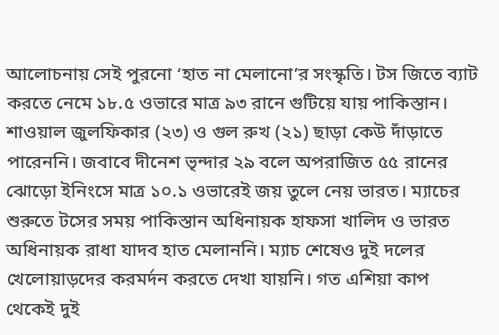আলোচনায় সেই পুরনো ‘হাত না মেলানো’র সংস্কৃতি। টস জিতে ব্যাট করতে নেমে ১৮.৫ ওভারে মাত্র ৯৩ রানে গুটিয়ে যায় পাকিস্তান। শাওয়াল জুলফিকার (২৩) ও গুল রুখ (২১) ছাড়া কেউ দাঁড়াতে পারেননি। জবাবে দীনেশ ভৃন্দার ২৯ বলে অপরাজিত ৫৫ রানের ঝোড়ো ইনিংসে মাত্র ১০.১ ওভারেই জয় তুলে নেয় ভারত। ম্যাচের শুরুতে টসের সময় পাকিস্তান অধিনায়ক হাফসা খালিদ ও ভারত অধিনায়ক রাধা যাদব হাত মেলাননি। ম্যাচ শেষেও দুই দলের খেলোয়াড়দের করমর্দন করতে দেখা যায়নি। গত এশিয়া কাপ থেকেই দুই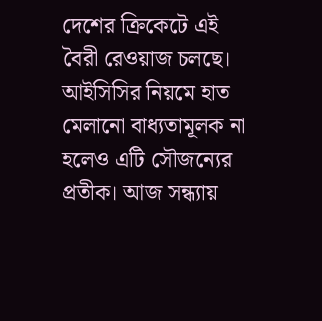দেশের ক্রিকেটে এই বৈরী রেওয়াজ চলছে। আইসিসির নিয়মে হাত মেলানো বাধ্যতামূলক না হলেও এটি সৌজন্যের প্রতীক। আজ সন্ধ্যায়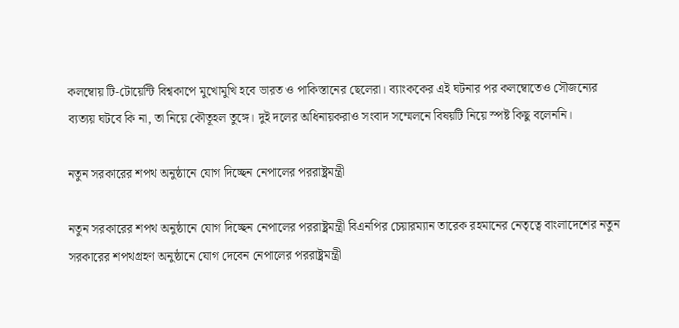কলম্বোয় টি-টোয়েন্টি বিশ্বকাপে মুখোমুখি হবে ভারত ও পাকিস্তানের ছেলেরা। ব্যাংককের এই ঘটনার পর কলম্বোতেও সৌজন্যের ব্যত্যয় ঘটবে কি না, তা নিয়ে কৌতূহল তুঙ্গে। দুই দলের অধিনায়করাও সংবাদ সম্মেলনে বিষয়টি নিয়ে স্পষ্ট কিছু বলেননি।

নতুন সরকারের শপথ অনুষ্ঠানে যোগ দিচ্ছেন নেপালের পররাষ্ট্রমন্ত্রী

নতুন সরকারের শপথ অনুষ্ঠানে যোগ দিচ্ছেন নেপালের পররাষ্ট্রমন্ত্রী বিএনপির চেয়ারম্যান তারেক রহমানের নেতৃত্বে বাংলাদেশের নতুন সরকারের শপথগ্রহণ অনুষ্ঠানে যোগ দেবেন নেপালের পররাষ্ট্রমন্ত্রী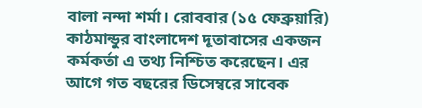বালা নন্দা শর্মা। রোববার (১৫ ফেব্রুয়ারি) কাঠমান্ডুর বাংলাদেশ দূতাবাসের একজন কর্মকর্তা এ তথ্য নিশ্চিত করেছেন। এর আগে গত বছরের ডিসেম্বরে সাবেক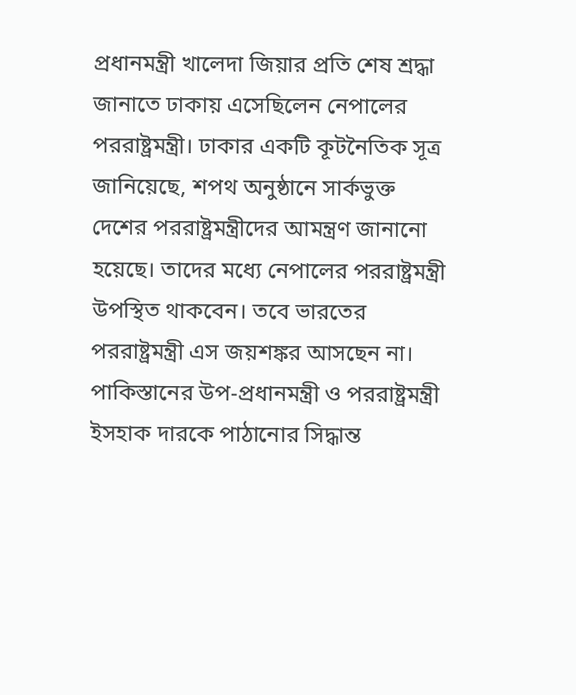প্রধানমন্ত্রী খালেদা জিয়ার প্রতি শেষ শ্রদ্ধা জানাতে ঢাকায় এসেছিলেন নেপালের পররাষ্ট্রমন্ত্রী। ঢাকার একটি কূটনৈতিক সূত্র জানিয়েছে, শপথ অনুষ্ঠানে সার্কভুক্ত দেশের পররাষ্ট্রমন্ত্রীদের আমন্ত্রণ জানানো হয়েছে। তাদের মধ্যে নেপালের পররাষ্ট্রমন্ত্রী উপস্থিত থাকবেন। তবে ভারতের পররাষ্ট্রমন্ত্রী এস জয়শঙ্কর আসছেন না। পাকিস্তানের উপ-প্রধানমন্ত্রী ও পররাষ্ট্রমন্ত্রী ইসহাক দারকে পাঠানোর সিদ্ধান্ত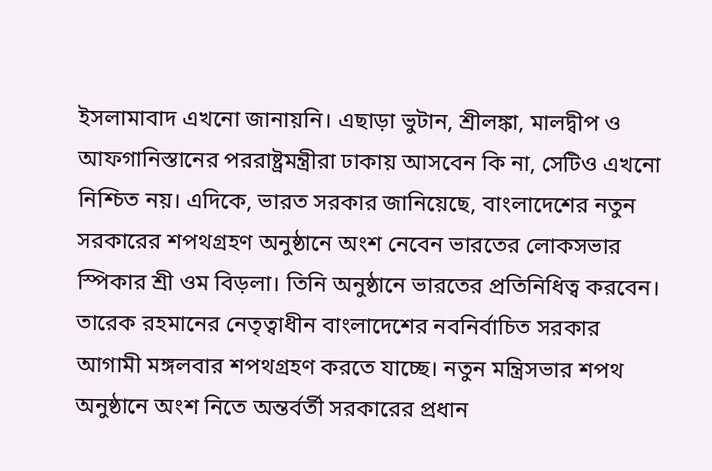ইসলামাবাদ এখনো জানায়নি। এছাড়া ভুটান, শ্রীলঙ্কা, মালদ্বীপ ও আফগানিস্তানের পররাষ্ট্রমন্ত্রীরা ঢাকায় আসবেন কি না, সেটিও এখনো নিশ্চিত নয়। এদিকে, ভারত সরকার জানিয়েছে, বাংলাদেশের নতুন সরকারের শপথগ্রহণ অনুষ্ঠানে অংশ নেবেন ভারতের লোকসভার স্পিকার শ্রী ওম বিড়লা। তিনি অনুষ্ঠানে ভারতের প্রতিনিধিত্ব করবেন। তারেক রহমানের নেতৃত্বাধীন বাংলাদেশের নবনির্বাচিত সরকার আগামী মঙ্গলবার শপথগ্রহণ করতে যাচ্ছে। নতুন মন্ত্রিসভার শপথ অনুষ্ঠানে অংশ নিতে অন্তর্বর্তী সরকারের প্রধান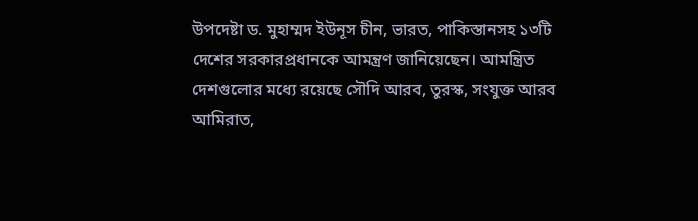উপদেষ্টা ড. মুহাম্মদ ইউনূস চীন, ভারত, পাকিস্তানসহ ১৩টি দেশের সরকারপ্রধানকে আমন্ত্রণ জানিয়েছেন। আমন্ত্রিত দেশগুলোর মধ্যে রয়েছে সৌদি আরব, তুরস্ক, সংযুক্ত আরব আমিরাত,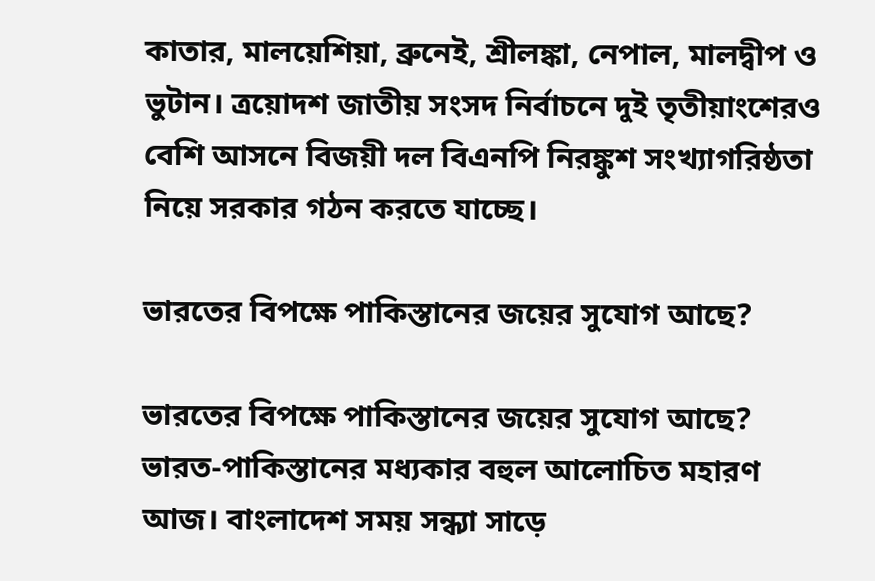কাতার, মালয়েশিয়া, ব্রুনেই, শ্রীলঙ্কা, নেপাল, মালদ্বীপ ও ভুটান। ত্রয়োদশ জাতীয় সংসদ নির্বাচনে দুই তৃতীয়াংশেরও বেশি আসনে বিজয়ী দল বিএনপি নিরঙ্কুশ সংখ্যাগরিষ্ঠতা নিয়ে সরকার গঠন করতে যাচ্ছে।

ভারতের বিপক্ষে পাকিস্তানের জয়ের সুযোগ আছে?

ভারতের বিপক্ষে পাকিস্তানের জয়ের সুযোগ আছে? ভারত-পাকিস্তানের মধ্যকার বহুল আলোচিত মহারণ আজ। বাংলাদেশ সময় সন্ধ্যা সাড়ে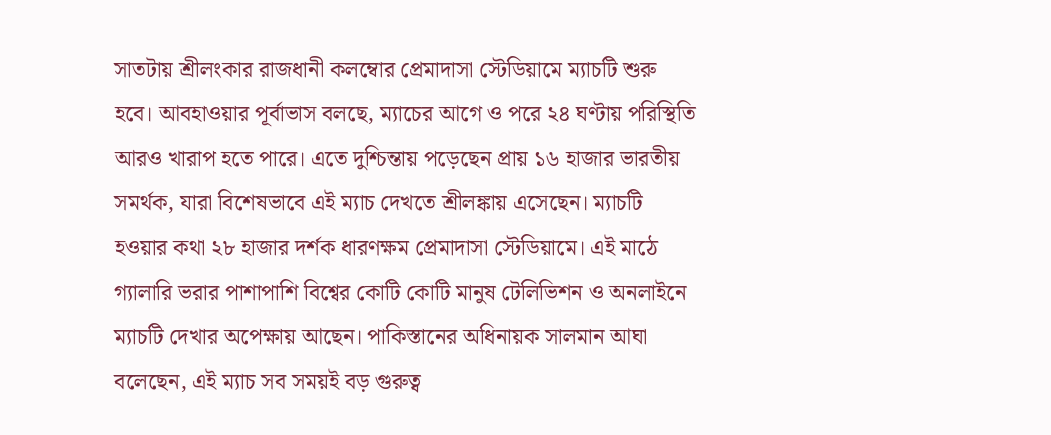সাতটায় শ্রীলংকার রাজধানী কলম্বোর প্রেমাদাসা স্টেডিয়ামে ম্যাচটি শুরু হবে। আবহাওয়ার পূর্বাভাস বলছে, ম্যাচের আগে ও পরে ২৪ ঘণ্টায় পরিস্থিতি আরও খারাপ হতে পারে। এতে দুশ্চিন্তায় পড়েছেন প্রায় ১৬ হাজার ভারতীয় সমর্থক, যারা বিশেষভাবে এই ম্যাচ দেখতে শ্রীলঙ্কায় এসেছেন। ম্যাচটি হওয়ার কথা ২৮ হাজার দর্শক ধারণক্ষম প্রেমাদাসা স্টেডিয়ামে। এই মাঠে গ্যালারি ভরার পাশাপাশি বিশ্বের কোটি কোটি মানুষ টেলিভিশন ও অনলাইনে ম্যাচটি দেখার অপেক্ষায় আছেন। পাকিস্তানের অধিনায়ক সালমান আঘা বলেছেন, এই ম্যাচ সব সময়ই বড় গুরুত্ব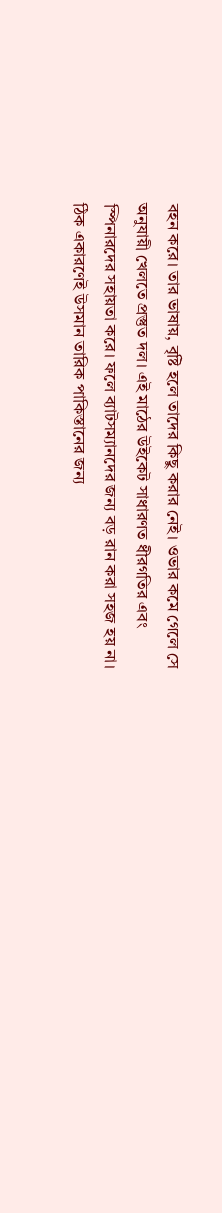বহন করে। তার ভাষায়, বৃষ্টি হলে তাদের কিছু করার নেই। ওভার কমে গেলে সে অনুযায়ী খেলতে প্রস্তুত দল। এই মাঠের উইকেট সাধারণত ধীরগতির এবং স্পিনারদের সহায়তা করে। ফলে ব্যাটসম্যানদের জন্য বড় রান করা সহজ হয় না। ঠিক একারণেই উসমান তারিক পাকিস্তানের জন্য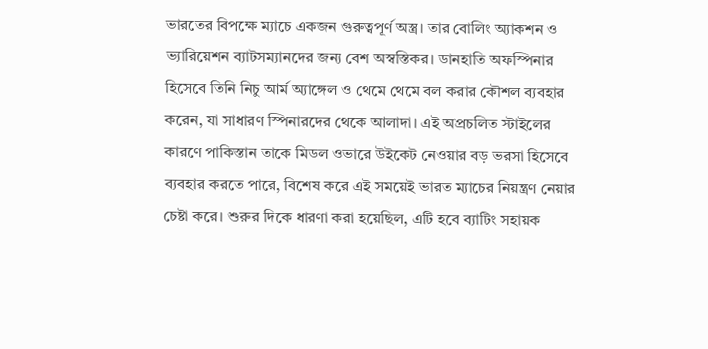ভারতের বিপক্ষে ম্যাচে একজন গুরুত্বপূর্ণ অস্ত্র। তার বোলিং অ্যাকশন ও ভ্যারিয়েশন ব্যাটসম্যানদের জন্য বেশ অস্বস্তিকর। ডানহাতি অফস্পিনার হিসেবে তিনি নিচু আর্ম অ্যাঙ্গেল ও থেমে থেমে বল করার কৌশল ব্যবহার করেন, যা সাধারণ স্পিনারদের থেকে আলাদা। এই অপ্রচলিত স্টাইলের কারণে পাকিস্তান তাকে মিডল ওভারে উইকেট নেওয়ার বড় ভরসা হিসেবে ব্যবহার করতে পারে, বিশেষ করে এই সময়েই ভারত ম্যাচের নিয়ন্ত্রণ নেয়ার চেষ্টা করে। শুরুর দিকে ধারণা করা হয়েছিল, এটি হবে ব্যাটিং সহায়ক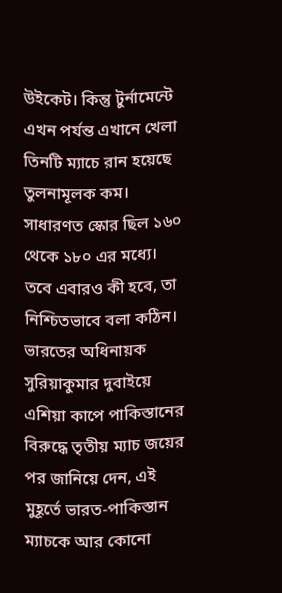উইকেট। কিন্তু টুর্নামেন্টে এখন পর্যন্ত এখানে খেলা তিনটি ম্যাচে রান হয়েছে তুলনামূলক কম। সাধারণত স্কোর ছিল ১৬০ থেকে ১৮০ এর মধ্যে। তবে এবারও কী হবে, তা নিশ্চিতভাবে বলা কঠিন। ভারতের অধিনায়ক সুরিয়াকুমার দুবাইয়ে এশিয়া কাপে পাকিস্তানের বিরুদ্ধে তৃতীয় ম্যাচ জয়ের পর জানিয়ে দেন, এই মুহূর্তে ভারত-পাকিস্তান ম্যাচকে আর কোনো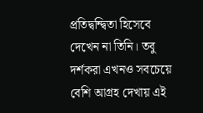প্রতিদ্বন্দ্বিতা হিসেবে দেখেন না তিনি। তবু দর্শকরা এখনও সবচেয়ে বেশি আগ্রহ দেখায় এই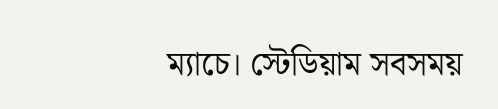ম্যাচে। স্টেডিয়াম সবসময়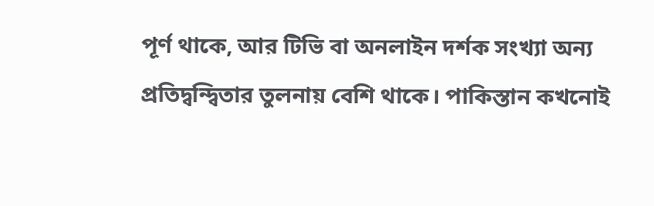পূর্ণ থাকে, আর টিভি বা অনলাইন দর্শক সংখ্যা অন্য প্রতিদ্বন্দ্বিতার তুলনায় বেশি থাকে। পাকিস্তান কখনোই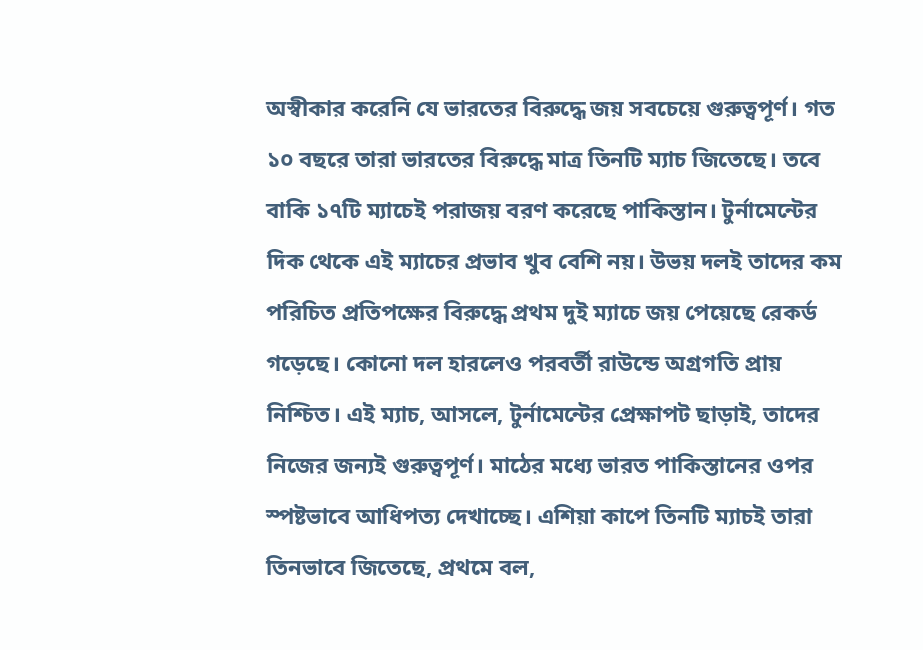অস্বীকার করেনি যে ভারতের বিরুদ্ধে জয় সবচেয়ে গুরুত্বপূর্ণ। গত ১০ বছরে তারা ভারতের বিরুদ্ধে মাত্র তিনটি ম্যাচ জিতেছে। তবে বাকি ১৭টি ম্যাচেই পরাজয় বরণ করেছে পাকিস্তান। টুর্নামেন্টের দিক থেকে এই ম্যাচের প্রভাব খুব বেশি নয়। উভয় দলই তাদের কম পরিচিত প্রতিপক্ষের বিরুদ্ধে প্রথম দুই ম্যাচে জয় পেয়েছে রেকর্ড গড়েছে। কোনো দল হারলেও পরবর্তী রাউন্ডে অগ্রগতি প্রায় নিশ্চিত। এই ম্যাচ, আসলে, টুর্নামেন্টের প্রেক্ষাপট ছাড়াই, তাদের নিজের জন্যই গুরুত্বপূর্ণ। মাঠের মধ্যে ভারত পাকিস্তানের ওপর স্পষ্টভাবে আধিপত্য দেখাচ্ছে। এশিয়া কাপে তিনটি ম্যাচই তারা তিনভাবে জিতেছে, প্রথমে বল,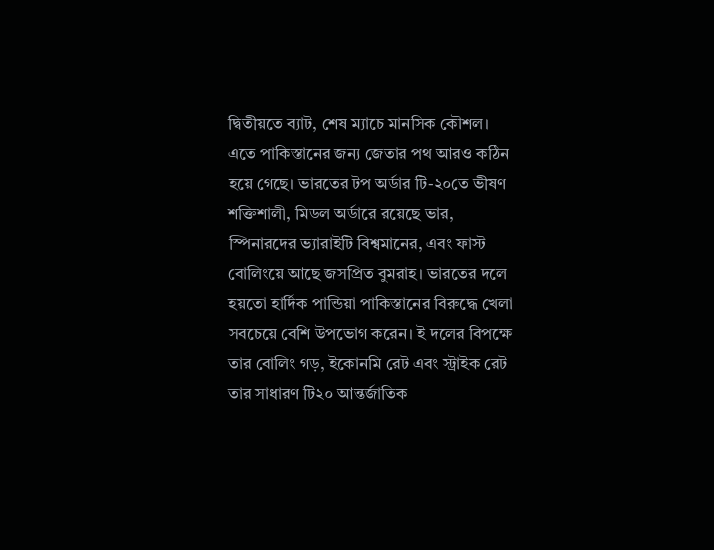দ্বিতীয়তে ব্যাট, শেষ ম্যাচে মানসিক কৌশল। এতে পাকিস্তানের জন্য জেতার পথ আরও কঠিন হয়ে গেছে। ভারতের টপ অর্ডার টি-২০তে ভীষণ শক্তিশালী, মিডল অর্ডারে রয়েছে ভার, স্পিনারদের ভ্যারাইটি বিশ্বমানের, এবং ফাস্ট বোলিংয়ে আছে জসপ্রিত বুমরাহ। ভারতের দলে হয়তো হার্দিক পান্ডিয়া পাকিস্তানের বিরুদ্ধে খেলা সবচেয়ে বেশি উপভোগ করেন। ই দলের বিপক্ষে তার বোলিং গড়, ইকোনমি রেট এবং স্ট্রাইক রেট তার সাধারণ টি২০ আন্তর্জাতিক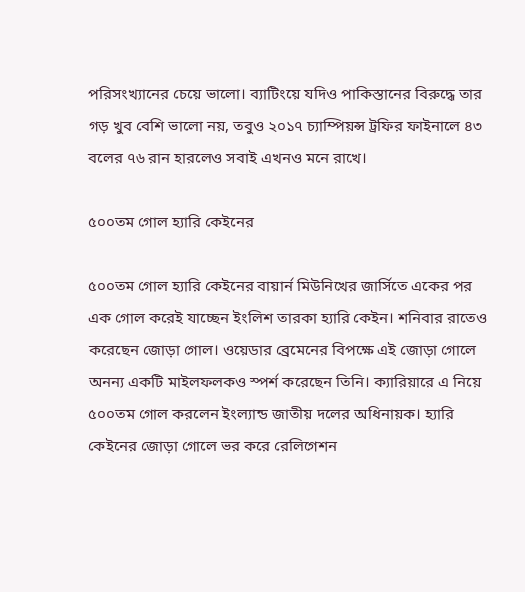পরিসংখ্যানের চেয়ে ভালো। ব্যাটিংয়ে যদিও পাকিস্তানের বিরুদ্ধে তার গড় খুব বেশি ভালো নয়, তবুও ২০১৭ চ্যাম্পিয়ন্স ট্রফির ফাইনালে ৪৩ বলের ৭৬ রান হারলেও সবাই এখনও মনে রাখে।

৫০০তম গোল হ্যারি কেইনের

৫০০তম গোল হ্যারি কেইনের বায়ার্ন মিউনিখের জার্সিতে একের পর এক গোল করেই যাচ্ছেন ইংলিশ তারকা হ্যারি কেইন। শনিবার রাতেও করেছেন জোড়া গোল। ওয়েডার ব্রেমেনের বিপক্ষে এই জোড়া গোলে অনন্য একটি মাইলফলকও স্পর্শ করেছেন তিনি। ক্যারিয়ারে এ নিয়ে ৫০০তম গোল করলেন ইংল্যান্ড জাতীয় দলের অধিনায়ক। হ্যারি কেইনের জোড়া গোলে ভর করে রেলিগেশন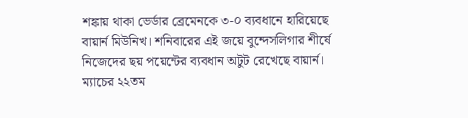শঙ্কায় থাকা ভের্ডার ব্রেমেনকে ৩-০ ব্যবধানে হারিয়েছে বায়ার্ন মিউনিখ। শনিবারের এই জয়ে বুন্দেসলিগার শীর্ষে নিজেদের ছয় পয়েন্টের ব্যবধান অটুট রেখেছে বায়ার্ন। ম্যাচের ২২তম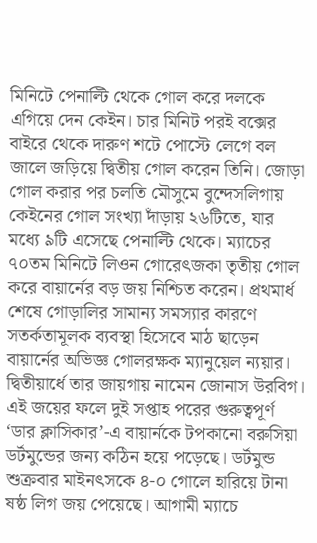মিনিটে পেনাল্টি থেকে গোল করে দলকে এগিয়ে দেন কেইন। চার মিনিট পরই বক্সের বাইরে থেকে দারুণ শটে পোস্টে লেগে বল জালে জড়িয়ে দ্বিতীয় গোল করেন তিনি। জোড়া গোল করার পর চলতি মৌসুমে বুন্দেসলিগায় কেইনের গোল সংখ্যা দাঁড়ায় ২৬টিতে, যার মধ্যে ৯টি এসেছে পেনাল্টি থেকে। ম্যাচের ৭০তম মিনিটে লিওন গোরেৎজকা তৃতীয় গোল করে বায়ার্নের বড় জয় নিশ্চিত করেন। প্রথমার্ধ শেষে গোড়ালির সামান্য সমস্যার কারণে সতর্কতামূলক ব্যবস্থা হিসেবে মাঠ ছাড়েন বায়ার্নের অভিজ্ঞ গোলরক্ষক ম্যানুয়েল ন্যয়ার। দ্বিতীয়ার্ধে তার জায়গায় নামেন জোনাস উরবিগ। এই জয়ের ফলে দুই সপ্তাহ পরের গুরুত্বপূর্ণ ‘ডার ক্লাসিকার’-এ বায়ার্নকে টপকানো বরুসিয়া ডর্টমুন্ডের জন্য কঠিন হয়ে পড়েছে। ডর্টমুন্ড শুক্রবার মাইনৎসকে ৪-০ গোলে হারিয়ে টানা ষষ্ঠ লিগ জয় পেয়েছে। আগামী ম্যাচে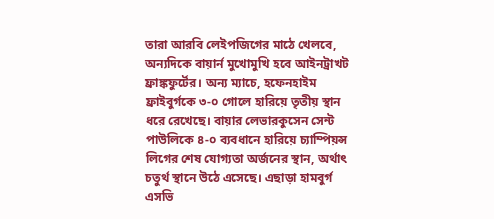তারা আরবি লেইপজিগের মাঠে খেলবে, অন্যদিকে বায়ার্ন মুখোমুখি হবে আইনট্রাখট ফ্রাঙ্কফুর্টের। অন্য ম্যাচে, হফেনহাইম ফ্রাইবুর্গকে ৩-০ গোলে হারিয়ে তৃতীয় স্থান ধরে রেখেছে। বায়ার লেভারকুসেন সেন্ট পাউলিকে ৪-০ ব্যবধানে হারিয়ে চ্যাম্পিয়ন্স লিগের শেষ যোগ্যতা অর্জনের স্থান, অর্থাৎ চতুর্থ স্থানে উঠে এসেছে। এছাড়া হামবুর্গ এসভি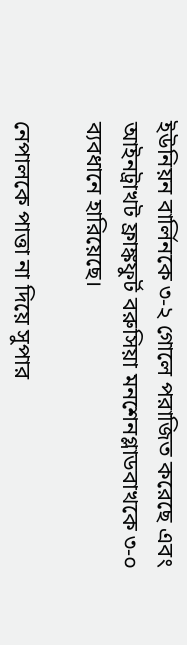ইউনিয়ন বার্লিনকে ৩-২ গোলে পরাজিত করেছে এবং আইনট্রাখট ফ্রাঙ্কফুর্ট বরুসিয়া মনশেনগ্লাডবাখকে ৩-০ ব্যবধানে হারিয়েছে।

নেপালকে পাত্তা না দিয়ে সুপার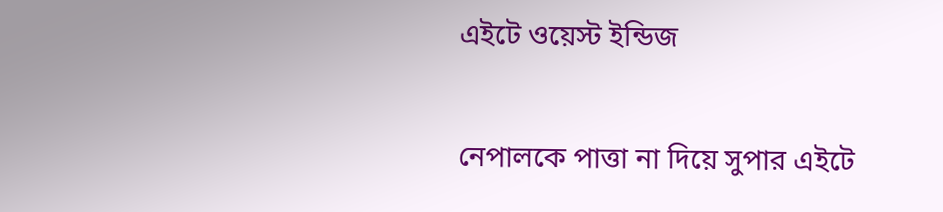এইটে ওয়েস্ট ইন্ডিজ

নেপালকে পাত্তা না দিয়ে সুপার এইটে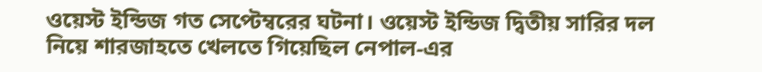ওয়েস্ট ইন্ডিজ গত সেপ্টেম্বরের ঘটনা। ওয়েস্ট ইন্ডিজ দ্বিতীয় সারির দল নিয়ে শারজাহতে খেলতে গিয়েছিল নেপাল-এর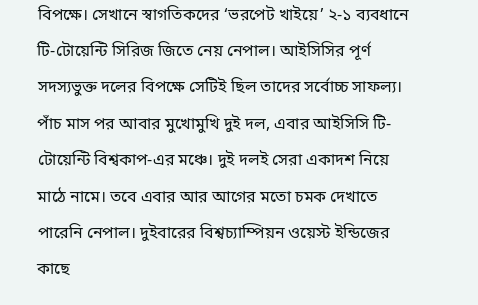বিপক্ষে। সেখানে স্বাগতিকদের ‘ভরপেট খাইয়ে’ ২-১ ব্যবধানে টি-টোয়েন্টি সিরিজ জিতে নেয় নেপাল। আইসিসির পূর্ণ সদস্যভুক্ত দলের বিপক্ষে সেটিই ছিল তাদের সর্বোচ্চ সাফল্য। পাঁচ মাস পর আবার মুখোমুখি দুই দল, এবার আইসিসি টি-টোয়েন্টি বিশ্বকাপ-এর মঞ্চে। দুই দলই সেরা একাদশ নিয়ে মাঠে নামে। তবে এবার আর আগের মতো চমক দেখাতে পারেনি নেপাল। দুইবারের বিশ্বচ্যাম্পিয়ন ওয়েস্ট ইন্ডিজের কাছে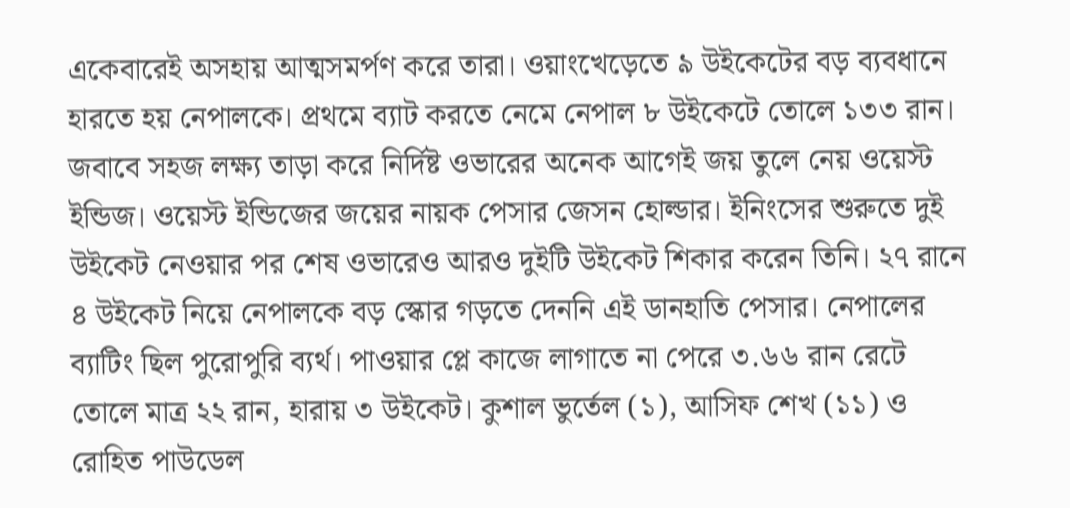একেবারেই অসহায় আত্মসমর্পণ করে তারা। ওয়াংখেড়েতে ৯ উইকেটের বড় ব্যবধানে হারতে হয় নেপালকে। প্রথমে ব্যাট করতে নেমে নেপাল ৮ উইকেটে তোলে ১৩৩ রান। জবাবে সহজ লক্ষ্য তাড়া করে নির্দিষ্ট ওভারের অনেক আগেই জয় তুলে নেয় ওয়েস্ট ইন্ডিজ। ওয়েস্ট ইন্ডিজের জয়ের নায়ক পেসার জেসন হোল্ডার। ইনিংসের শুরুতে দুই উইকেট নেওয়ার পর শেষ ওভারেও আরও দুইটি উইকেট শিকার করেন তিনি। ২৭ রানে ৪ উইকেট নিয়ে নেপালকে বড় স্কোর গড়তে দেননি এই ডানহাতি পেসার। নেপালের ব্যাটিং ছিল পুরোপুরি ব্যর্থ। পাওয়ার প্লে কাজে লাগাতে না পেরে ৩.৬৬ রান রেটে তোলে মাত্র ২২ রান, হারায় ৩ উইকেট। কুশাল ভুর্তেল (১), আসিফ শেখ (১১) ও রোহিত পাউডেল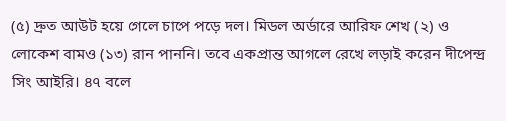(৫) দ্রুত আউট হয়ে গেলে চাপে পড়ে দল। মিডল অর্ডারে আরিফ শেখ (২) ও লোকেশ বামও (১৩) রান পাননি। তবে একপ্রান্ত আগলে রেখে লড়াই করেন দীপেন্দ্র সিং আইরি। ৪৭ বলে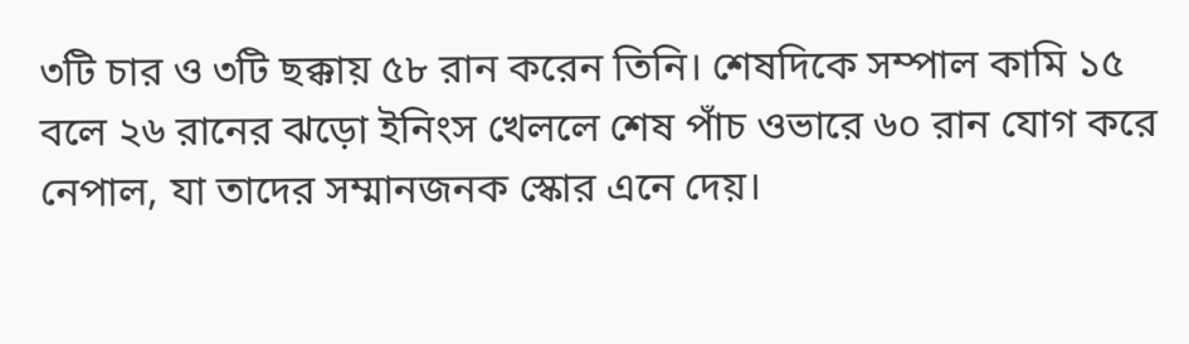৩টি চার ও ৩টি ছক্কায় ৫৮ রান করেন তিনি। শেষদিকে সম্পাল কামি ১৫ বলে ২৬ রানের ঝড়ো ইনিংস খেললে শেষ পাঁচ ওভারে ৬০ রান যোগ করে নেপাল, যা তাদের সম্মানজনক স্কোর এনে দেয়।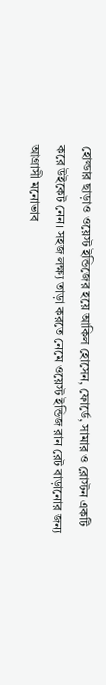হোল্ডার ছাড়াও ওয়েস্ট ইন্ডিজের হয়ে আকিল হোসেন, ফোর্ডে, সামার ও রোস্টন একটি করে উইকেট নেন। সহজ লক্ষ্য তাড়া করতে নেমে ওয়েস্ট ইন্ডিজ রান রেট বাড়ানোর জন্য আগ্রাসী মনোভাব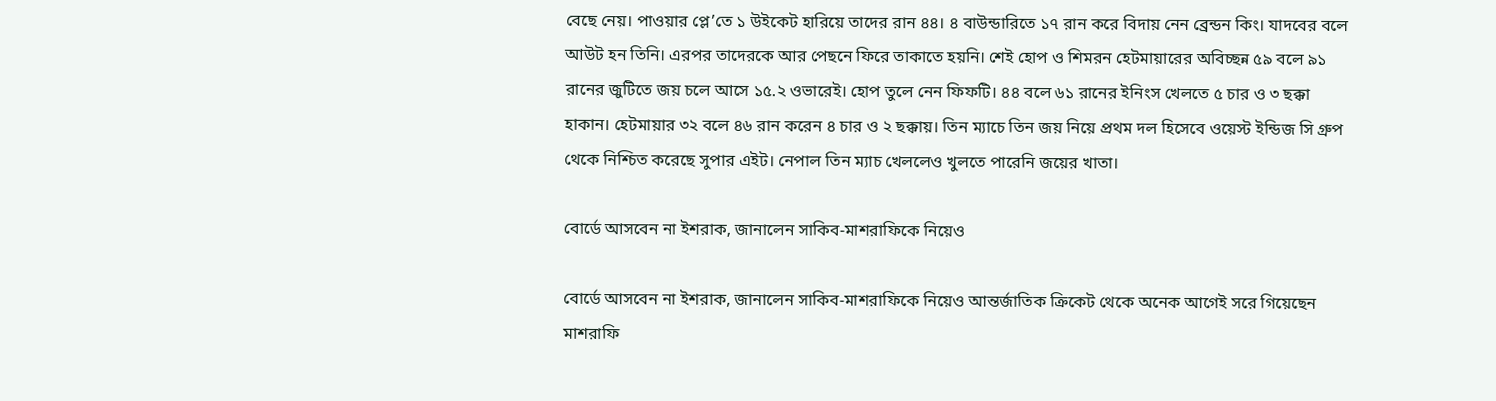বেছে নেয়। পাওয়ার প্লে’তে ১ উইকেট হারিয়ে তাদের রান ৪৪। ৪ বাউন্ডারিতে ১৭ রান করে বিদায় নেন ব্রেন্ডন কিং। যাদবের বলে আউট হন তিনি। এরপর তাদেরকে আর পেছনে ফিরে তাকাতে হয়নি। শেই হোপ ও শিমরন হেটমায়ারের অবিচ্ছন্ন ৫৯ বলে ৯১ রানের জুটিতে জয় চলে আসে ১৫.২ ওভারেই। হোপ তুলে নেন ফিফটি। ৪৪ বলে ৬১ রানের ইনিংস খেলতে ৫ চার ও ৩ ছক্কা হাকান। হেটমায়ার ৩২ বলে ৪৬ রান করেন ৪ চার ও ২ ছক্কায়। তিন ম্যাচে তিন জয় নিয়ে প্রথম দল হিসেবে ওয়েস্ট ইন্ডিজ সি গ্রুপ থেকে নিশ্চিত করেছে সুপার এইট। নেপাল তিন ম্যাচ খেললেও খুলতে পারেনি জয়ের খাতা।

বোর্ডে আসবেন না ইশরাক, জানালেন সাকিব-মাশরাফিকে নিয়েও

বোর্ডে আসবেন না ইশরাক, জানালেন সাকিব-মাশরাফিকে নিয়েও আন্তর্জাতিক ক্রিকেট থেকে অনেক আগেই সরে গিয়েছেন মাশরাফি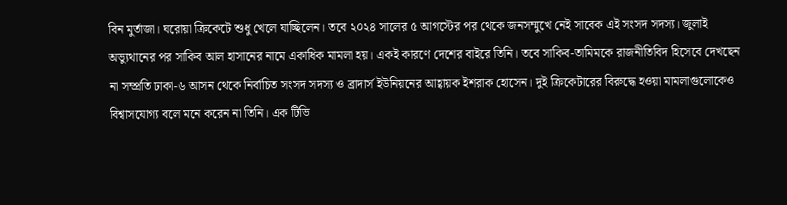বিন মুর্তাজা। ঘরোয়া ক্রিকেটে শুধু খেলে যাচ্ছিলেন। তবে ২০২৪ সালের ৫ আগস্টের পর থেকে জনসম্মুখে নেই সাবেক এই সংসদ সদস্য। জুলাই অভ্যুথানের পর সাকিব আল হাসানের নামে একাধিক মামলা হয়। একই কারণে দেশের বাইরে তিনি। তবে সাকিব-তামিমকে রাজনীতিবিদ হিসেবে দেখছেন না সম্প্রতি ঢাকা-৬ আসন থেকে নির্বাচিত সংসদ সদস্য ও ব্রাদার্স ইউনিয়নের আহ্বায়ক ইশরাক হোসেন। দুই ক্রিকেটারের বিরুদ্ধে হওয়া মামলাগুলোকেও বিশ্বাসযোগ্য বলে মনে করেন না তিনি। এক টিভি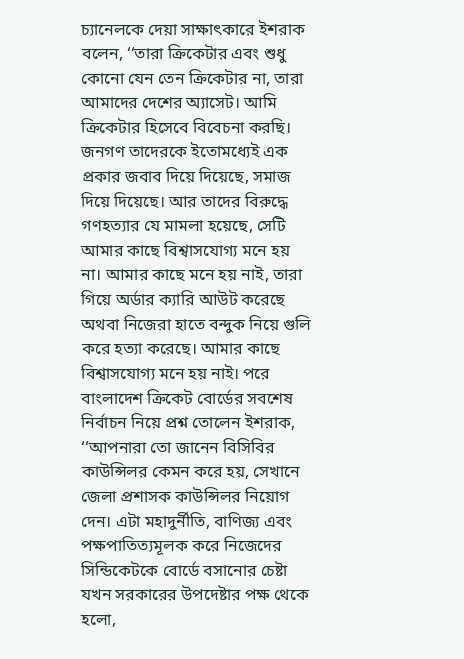চ্যানেলকে দেয়া সাক্ষাৎকারে ইশরাক বলেন, ‘‘তারা ক্রিকেটার এবং শুধু কোনো যেন তেন ক্রিকেটার না, তারা আমাদের দেশের অ্যাসেট। আমি ক্রিকেটার হিসেবে বিবেচনা করছি। জনগণ তাদেরকে ইতোমধ্যেই এক প্রকার জবাব দিয়ে দিয়েছে, সমাজ দিয়ে দিয়েছে। আর তাদের বিরুদ্ধে গণহত্যার যে মামলা হয়েছে, সেটি আমার কাছে বিশ্বাসযোগ্য মনে হয় না। আমার কাছে মনে হয় নাই, তারা গিয়ে অর্ডার ক্যারি আউট করেছে অথবা নিজেরা হাতে বন্দুক নিয়ে গুলি করে হত্যা করেছে। আমার কাছে বিশ্বাসযোগ্য মনে হয় নাই। পরে বাংলাদেশ ক্রিকেট বোর্ডের সবশেষ নির্বাচন নিয়ে প্রশ্ন তোলেন ইশরাক, ‘‘আপনারা তো জানেন বিসিবির কাউন্সিলর কেমন করে হয়, সেখানে জেলা প্রশাসক কাউন্সিলর নিয়োগ দেন। এটা মহাদুর্নীতি, বাণিজ্য এবং পক্ষপাতিত্যমূলক করে নিজেদের সিন্ডিকেটকে বোর্ডে বসানোর চেষ্টা যখন সরকারের উপদেষ্টার পক্ষ থেকে হলো,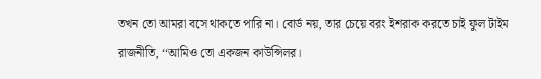তখন তো আমরা বসে থাকতে পারি না। বোর্ড নয়, তার চেয়ে বরং ইশরাক করতে চাই ফুল টাইম রাজনীতি, ‘‘আমিও তো একজন কাউন্সিলর।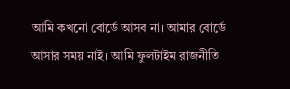আমি কখনো বোর্ডে আসব না। আমার বোর্ডে আসার সময় নাই। আমি ফুলটাইম রাজনীতি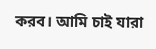করব। আমি চাই যারা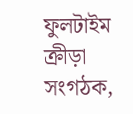ফুলটাইম ক্রীড়া সংগঠক,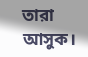তারা আসুক।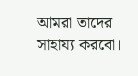আমরা তাদের সাহায্য করবো।